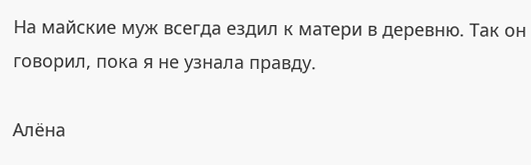На майские муж всегда ездил к матери в деревню. Так он говорил, пока я не узнала правду.

Алёна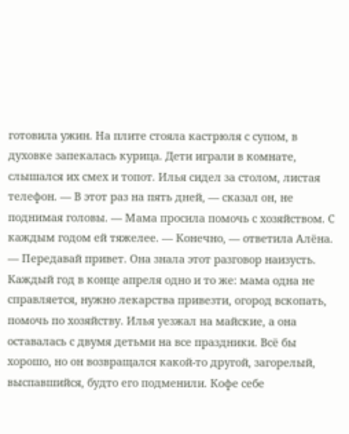готовила ужин. На плите стояла кастрюля с супом, в духовке запекалась курица. Дети играли в комнате, слышался их смех и топот. Илья сидел за столом, листая телефон. — В этот раз на пять дней, — сказал он, не поднимая головы. — Мама просила помочь с хозяйством. С каждым годом ей тяжелее. — Конечно, — ответила Алёна. — Передавай привет. Она знала этот разговор наизусть. Каждый год в конце апреля одно и то же: мама одна не справляется, нужно лекарства привезти, огород вскопать, помочь по хозяйству. Илья уезжал на майские, а она оставалась с двумя детьми на все праздники. Всё бы хорошо, но он возвращался какой-то другой, загорелый, выспавшийся, будто его подменили. Кофе себе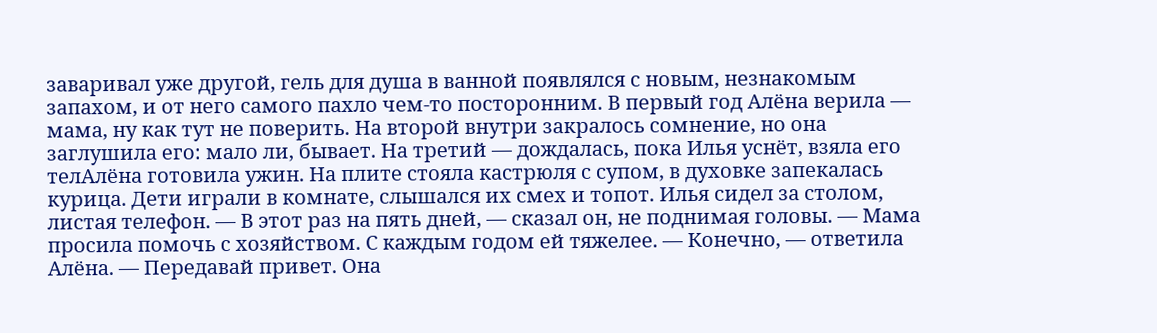заваривал уже другой, гель для душа в ванной появлялся с новым, незнакомым запахом, и от него самого пахло чем-то посторонним. В первый год Алёна верила — мама, ну как тут не поверить. На второй внутри закралось сомнение, но она заглушила его: мало ли, бывает. На третий — дождалась, пока Илья уснёт, взяла его телАлёна готовила ужин. На плите стояла кастрюля с супом, в духовке запекалась курица. Дети играли в комнате, слышался их смех и топот. Илья сидел за столом, листая телефон. — В этот раз на пять дней, — сказал он, не поднимая головы. — Мама просила помочь с хозяйством. С каждым годом ей тяжелее. — Конечно, — ответила Алёна. — Передавай привет. Она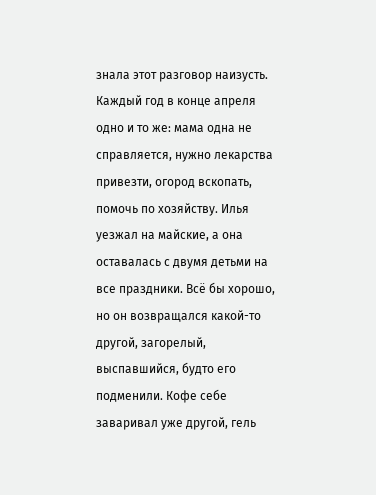знала этот разговор наизусть. Каждый год в конце апреля одно и то же: мама одна не справляется, нужно лекарства привезти, огород вскопать, помочь по хозяйству. Илья уезжал на майские, а она оставалась с двумя детьми на все праздники. Всё бы хорошо, но он возвращался какой-то другой, загорелый, выспавшийся, будто его подменили. Кофе себе заваривал уже другой, гель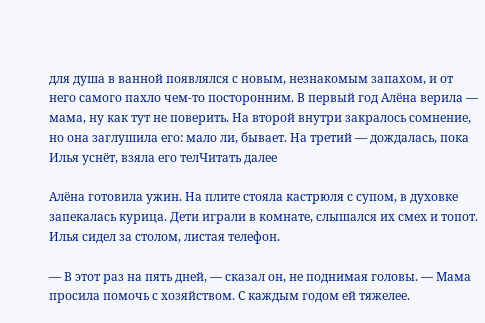для душа в ванной появлялся с новым, незнакомым запахом, и от него самого пахло чем-то посторонним. В первый год Алёна верила — мама, ну как тут не поверить. На второй внутри закралось сомнение, но она заглушила его: мало ли, бывает. На третий — дождалась, пока Илья уснёт, взяла его телЧитать далее

Алёна готовила ужин. На плите стояла кастрюля с супом, в духовке запекалась курица. Дети играли в комнате, слышался их смех и топот. Илья сидел за столом, листая телефон.

— В этот раз на пять дней, — сказал он, не поднимая головы. — Мама просила помочь с хозяйством. С каждым годом ей тяжелее.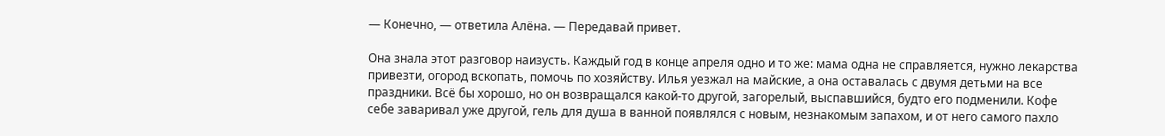— Конечно, — ответила Алёна. — Передавай привет.

Она знала этот разговор наизусть. Каждый год в конце апреля одно и то же: мама одна не справляется, нужно лекарства привезти, огород вскопать, помочь по хозяйству. Илья уезжал на майские, а она оставалась с двумя детьми на все праздники. Всё бы хорошо, но он возвращался какой-то другой, загорелый, выспавшийся, будто его подменили. Кофе себе заваривал уже другой, гель для душа в ванной появлялся с новым, незнакомым запахом, и от него самого пахло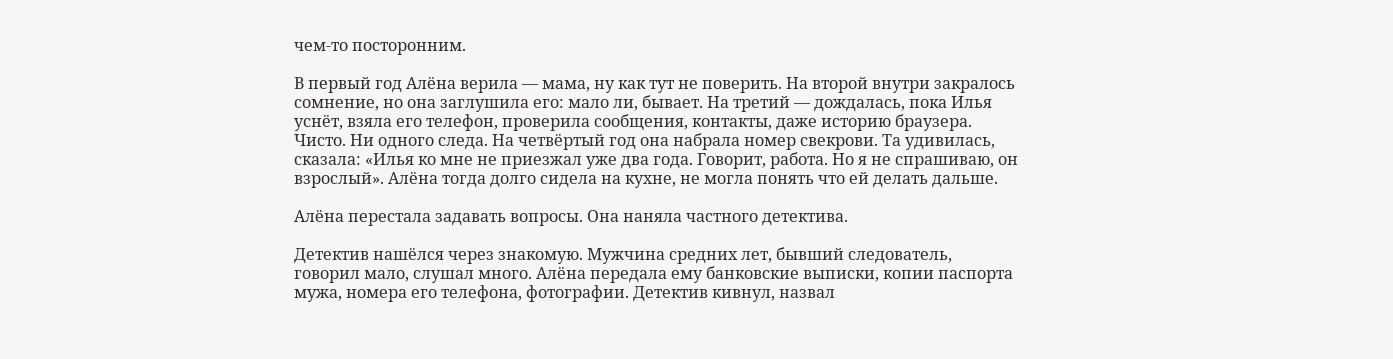чем-то посторонним.

В первый год Алёна верила — мама, ну как тут не поверить. На второй внутри закралось сомнение, но она заглушила его: мало ли, бывает. На третий — дождалась, пока Илья уснёт, взяла его телефон, проверила сообщения, контакты, даже историю браузера. Чисто. Ни одного следа. На четвёртый год она набрала номер свекрови. Та удивилась, сказала: «Илья ко мне не приезжал уже два года. Говорит, работа. Но я не спрашиваю, он взрослый». Алёна тогда долго сидела на кухне, не могла понять что ей делать дальше.

Алёна перестала задавать вопросы. Она наняла частного детектива.

Детектив нашёлся через знакомую. Мужчина средних лет, бывший следователь, говорил мало, слушал много. Алёна передала ему банковские выписки, копии паспорта мужа, номера его телефона, фотографии. Детектив кивнул, назвал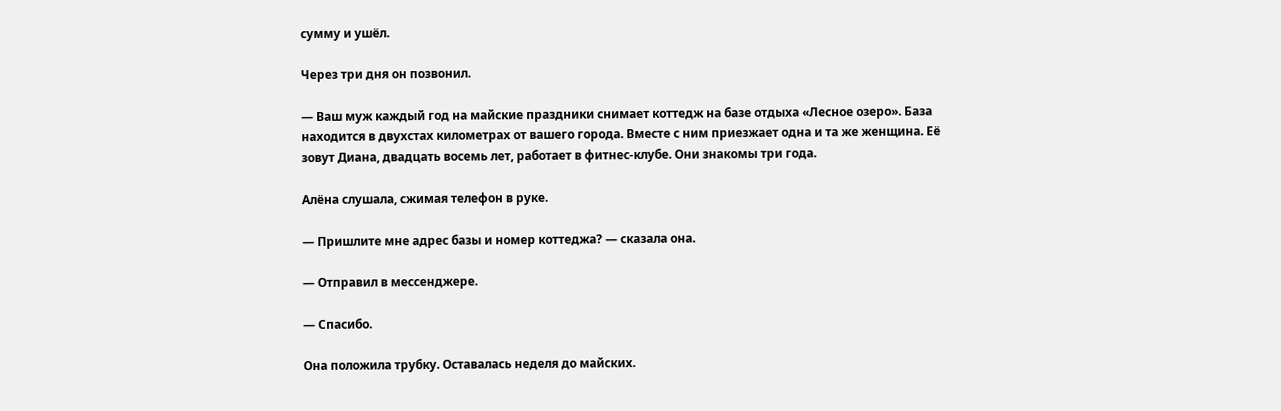сумму и ушёл.

Через три дня он позвонил.

— Ваш муж каждый год на майские праздники снимает коттедж на базе отдыха «Лесное озеро». База находится в двухстах километрах от вашего города. Вместе с ним приезжает одна и та же женщина. Её зовут Диана, двадцать восемь лет, работает в фитнес-клубе. Они знакомы три года.

Алёна слушала, сжимая телефон в руке.

— Пришлите мне адрес базы и номер коттеджа? — сказала она.

— Отправил в мессенджере.

— Спасибо.

Она положила трубку. Оставалась неделя до майских.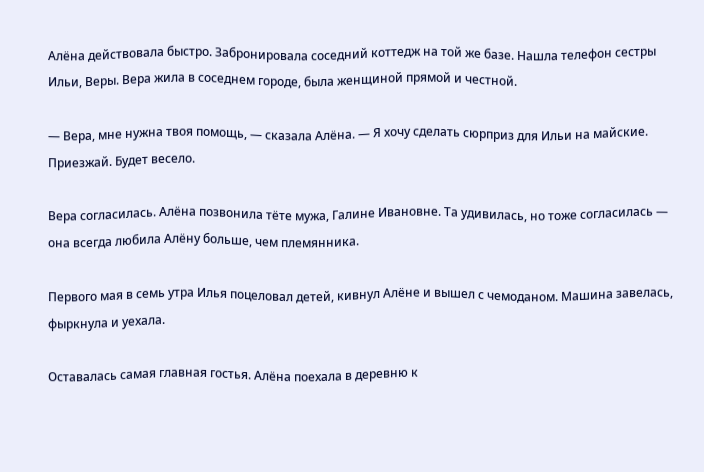Алёна действовала быстро. Забронировала соседний коттедж на той же базе. Нашла телефон сестры Ильи, Веры. Вера жила в соседнем городе, была женщиной прямой и честной.

— Вера, мне нужна твоя помощь, — сказала Алёна. — Я хочу сделать сюрприз для Ильи на майские. Приезжай. Будет весело.

Вера согласилась. Алёна позвонила тёте мужа, Галине Ивановне. Та удивилась, но тоже согласилась — она всегда любила Алёну больше, чем племянника.

Первого мая в семь утра Илья поцеловал детей, кивнул Алёне и вышел с чемоданом. Машина завелась, фыркнула и уехала.

Оставалась самая главная гостья. Алёна поехала в деревню к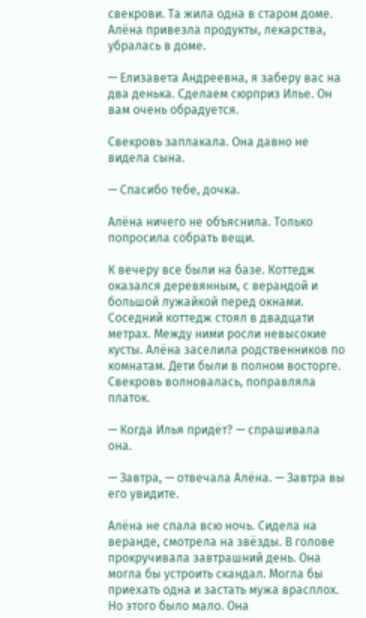свекрови. Та жила одна в старом доме. Алёна привезла продукты, лекарства, убралась в доме.

— Елизавета Андреевна, я заберу вас на два денька. Сделаем сюрприз Илье. Он вам очень обрадуется.

Свекровь заплакала. Она давно не видела сына.

— Спасибо тебе, дочка.

Алёна ничего не объяснила. Только попросила собрать вещи.

К вечеру все были на базе. Коттедж оказался деревянным, с верандой и большой лужайкой перед окнами. Соседний коттедж стоял в двадцати метрах. Между ними росли невысокие кусты. Алёна заселила родственников по комнатам. Дети были в полном восторге. Свекровь волновалась, поправляла платок.

— Когда Илья придёт? — спрашивала она.

— Завтра, — отвечала Алёна. — Завтра вы его увидите.

Алёна не спала всю ночь. Сидела на веранде, смотрела на звёзды. В голове прокручивала завтрашний день. Она могла бы устроить скандал. Могла бы приехать одна и застать мужа врасплох. Но этого было мало. Она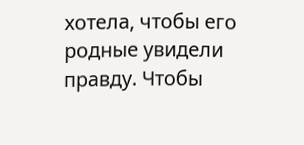хотела, чтобы его родные увидели правду. Чтобы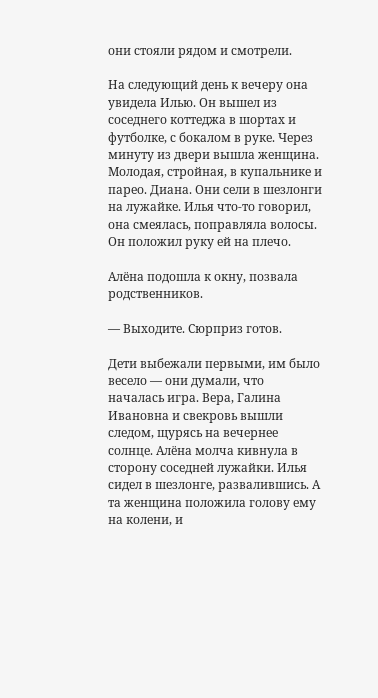они стояли рядом и смотрели.

На следующий день к вечеру она увидела Илью. Он вышел из соседнего коттеджа в шортах и футболке, с бокалом в руке. Через минуту из двери вышла женщина. Молодая, стройная, в купальнике и парео. Диана. Они сели в шезлонги на лужайке. Илья что-то говорил, она смеялась, поправляла волосы. Он положил руку ей на плечо.

Алёна подошла к окну, позвала родственников.

— Выходите. Сюрприз готов.

Дети выбежали первыми, им было весело — они думали, что началась игра. Вера, Галина Ивановна и свекровь вышли следом, щурясь на вечернее солнце. Алёна молча кивнула в сторону соседней лужайки. Илья сидел в шезлонге, развалившись. А та женщина положила голову ему на колени, и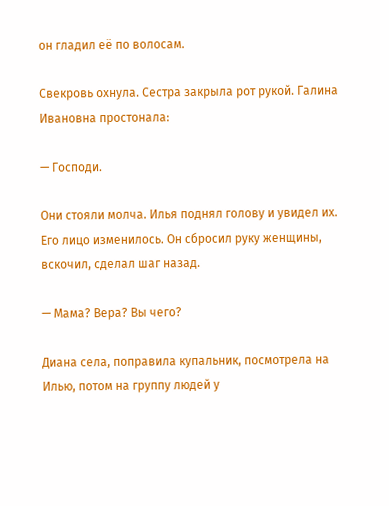он гладил её по волосам.

Свекровь охнула. Сестра закрыла рот рукой. Галина Ивановна простонала:

— Господи.

Они стояли молча. Илья поднял голову и увидел их. Его лицо изменилось. Он сбросил руку женщины, вскочил, сделал шаг назад.

— Мама? Вера? Вы чего?

Диана села, поправила купальник, посмотрела на Илью, потом на группу людей у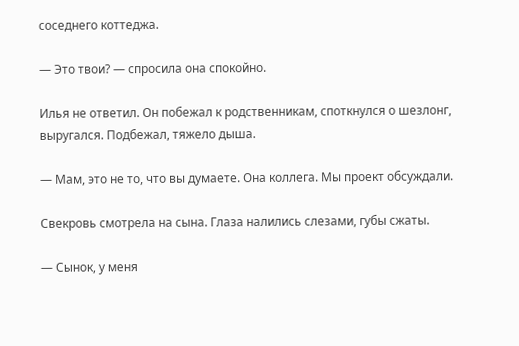соседнего коттеджа.

— Это твои? — спросила она спокойно.

Илья не ответил. Он побежал к родственникам, споткнулся о шезлонг, выругался. Подбежал, тяжело дыша.

— Мам, это не то, что вы думаете. Она коллега. Мы проект обсуждали.

Свекровь смотрела на сына. Глаза налились слезами, губы сжаты.

— Сынок, у меня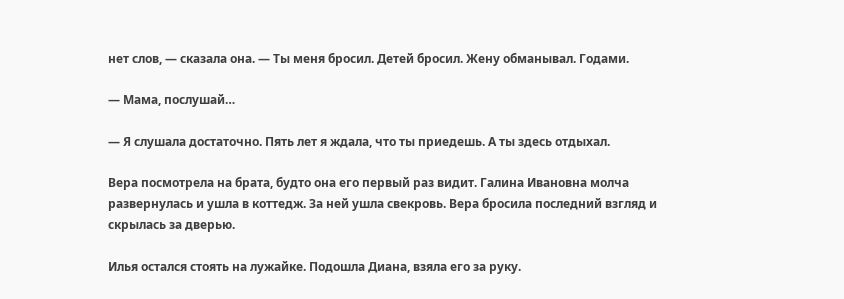нет слов, — сказала она. — Ты меня бросил. Детей бросил. Жену обманывал. Годами.

— Мама, послушай…

— Я слушала достаточно. Пять лет я ждала, что ты приедешь. А ты здесь отдыхал.

Вера посмотрела на брата, будто она его первый раз видит. Галина Ивановна молча развернулась и ушла в коттедж. За ней ушла свекровь. Вера бросила последний взгляд и скрылась за дверью.

Илья остался стоять на лужайке. Подошла Диана, взяла его за руку.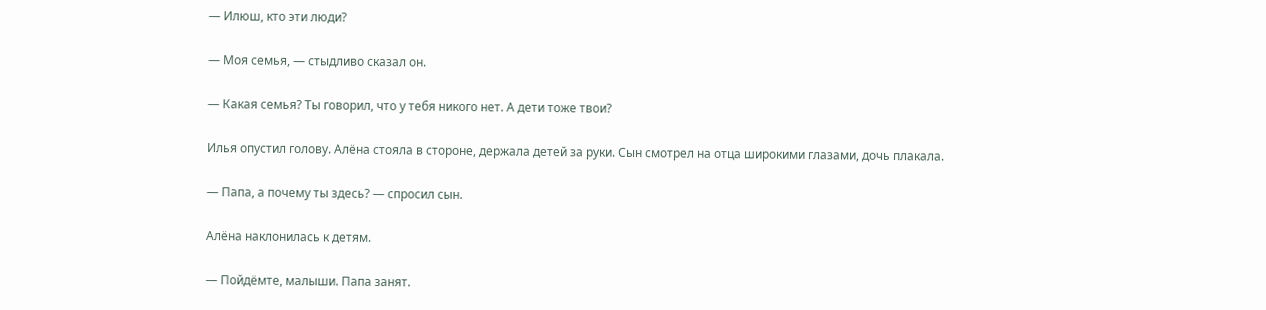— Илюш, кто эти люди?

— Моя семья, — стыдливо сказал он.

— Какая семья? Ты говорил, что у тебя никого нет. А дети тоже твои?

Илья опустил голову. Алёна стояла в стороне, держала детей за руки. Сын смотрел на отца широкими глазами, дочь плакала.

— Папа, а почему ты здесь? — спросил сын.

Алёна наклонилась к детям.

— Пойдёмте, малыши. Папа занят.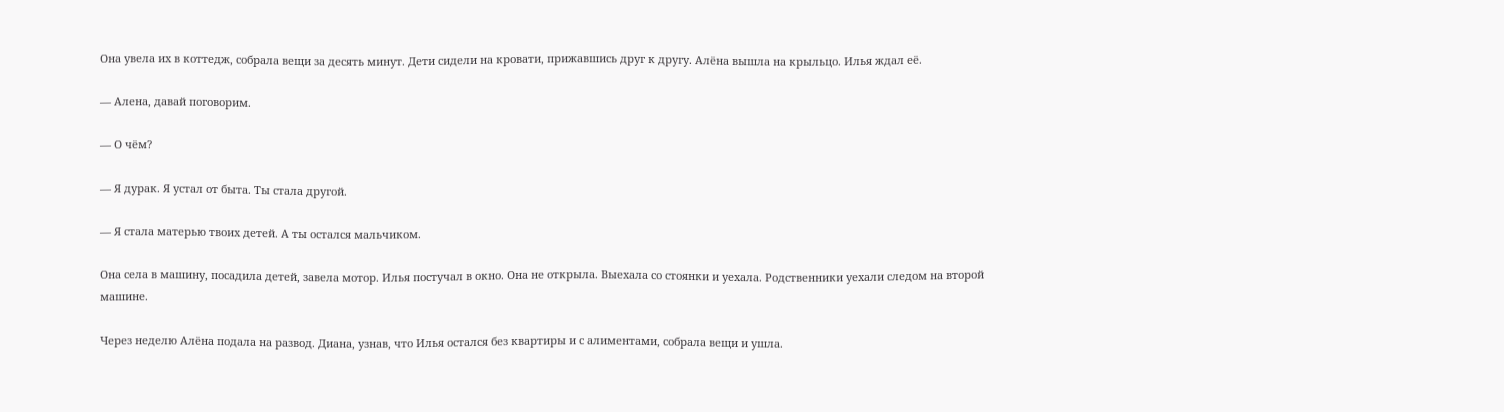Она увела их в коттедж, собрала вещи за десять минут. Дети сидели на кровати, прижавшись друг к другу. Алёна вышла на крыльцо. Илья ждал её.

— Алена, давай поговорим.

— О чём?

— Я дурак. Я устал от быта. Ты стала другой.

— Я стала матерью твоих детей. А ты остался мальчиком.

Она села в машину, посадила детей, завела мотор. Илья постучал в окно. Она не открыла. Выехала со стоянки и уехала. Родственники уехали следом на второй машине.

Через неделю Алёна подала на развод. Диана, узнав, что Илья остался без квартиры и с алиментами, собрала вещи и ушла.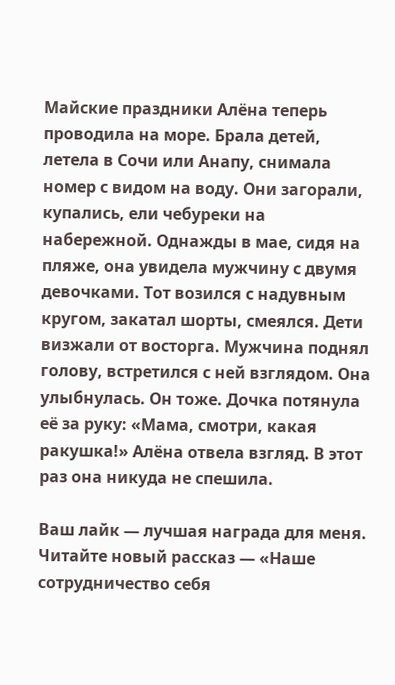Майские праздники Алёна теперь проводила на море. Брала детей, летела в Сочи или Анапу, снимала номер с видом на воду. Они загорали, купались, ели чебуреки на набережной. Однажды в мае, сидя на пляже, она увидела мужчину с двумя девочками. Тот возился с надувным кругом, закатал шорты, смеялся. Дети визжали от восторга. Мужчина поднял голову, встретился с ней взглядом. Она улыбнулась. Он тоже. Дочка потянула её за руку: «Мама, смотри, какая ракушка!» Алёна отвела взгляд. В этот раз она никуда не спешила.

Ваш лайк — лучшая награда для меня. Читайте новый рассказ — «Наше сотрудничество себя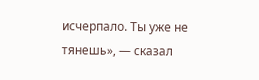исчерпало. Ты уже не тянешь», — сказал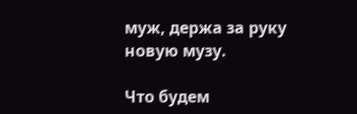муж, держа за руку новую музу.

Что будем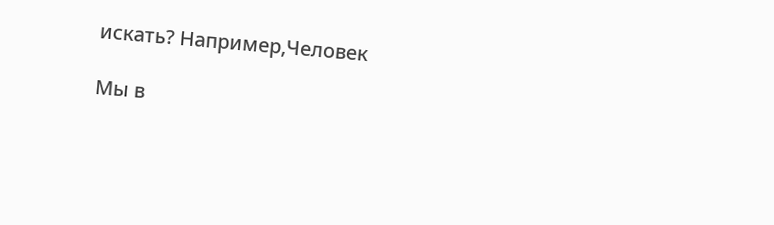искать? Например,Человек

Мы в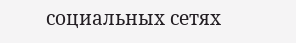социальных сетях